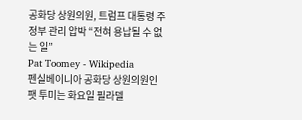공화당 상원의원, 트럼프 대통령 주정부 관리 압박 “전혀 용납될 수 없는 일”
Pat Toomey - Wikipedia
펜실베이니아 공화당 상원의원인 팻 투미는 화요일 필라델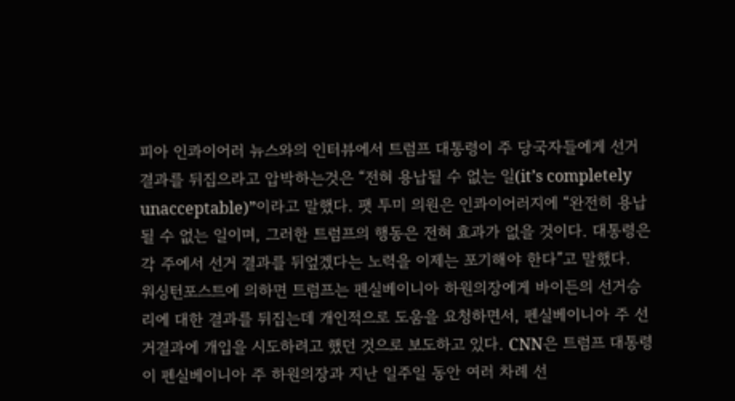피아 인콰이어러 뉴스와의 인터뷰에서 트럼프 대통령이 주 당국자들에게 선거 결과를 뒤집으라고 압박하는것은 “전혀 용납될 수 없는 일(it’s completely unacceptable)”이라고 말했다. 팻 투미 의원은 인콰이어러지에 “완전히 용납될 수 없는 일이며, 그러한 트럼프의 행동은 전혀 효과가 없을 것이다. 대통령은 각 주에서 선거 결과를 뒤엎겠다는 노력을 이제는 포기해야 한다”고 말했다.
워싱턴포스트에 의하면 트럼프는 펜실베이니아 하원의장에게 바이든의 선거승리에 대한 결과를 뒤집는데 개인적으로 도움을 요청하면서, 펜실베이니아 주 선거결과에 개입을 시도하려고 했던 것으로 보도하고 있다. CNN은 트럼프 대통령이 펜실베이니아 주 하원의장과 지난 일주일 동안 여러 차례 선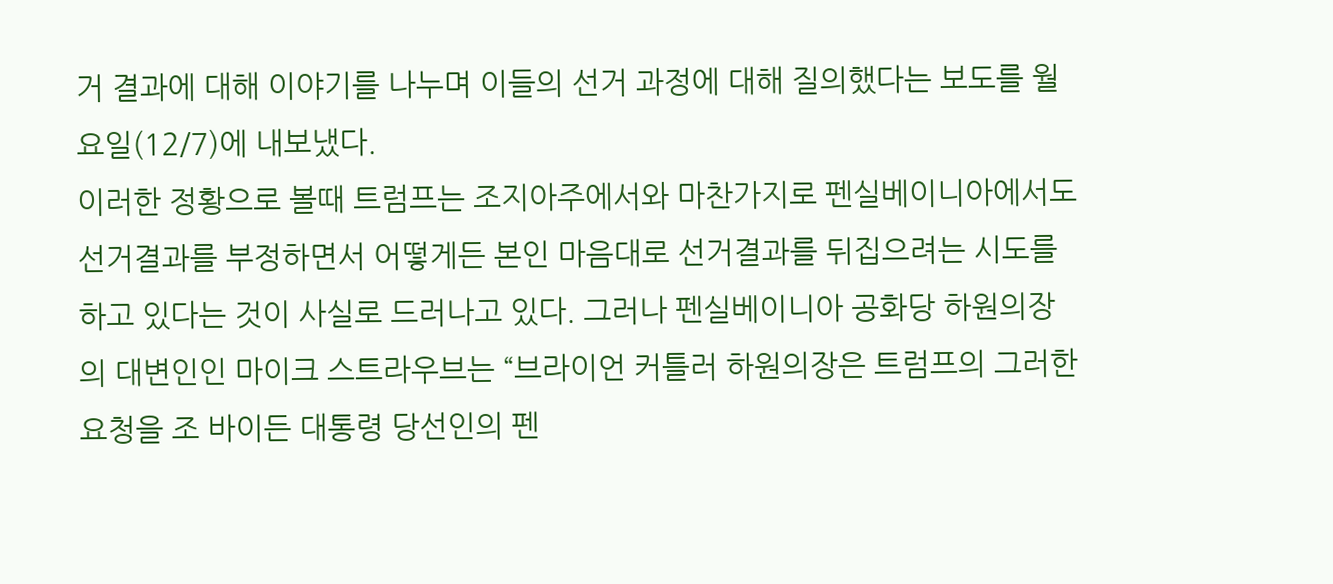거 결과에 대해 이야기를 나누며 이들의 선거 과정에 대해 질의했다는 보도를 월요일(12/7)에 내보냈다.
이러한 정황으로 볼때 트럼프는 조지아주에서와 마찬가지로 펜실베이니아에서도 선거결과를 부정하면서 어떻게든 본인 마음대로 선거결과를 뒤집으려는 시도를 하고 있다는 것이 사실로 드러나고 있다. 그러나 펜실베이니아 공화당 하원의장의 대변인인 마이크 스트라우브는 “브라이언 커틀러 하원의장은 트럼프의 그러한 요청을 조 바이든 대통령 당선인의 펜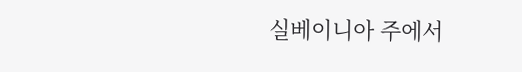실베이니아 주에서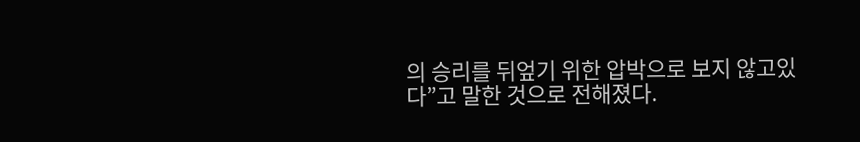의 승리를 뒤엎기 위한 압박으로 보지 않고있다”고 말한 것으로 전해졌다.